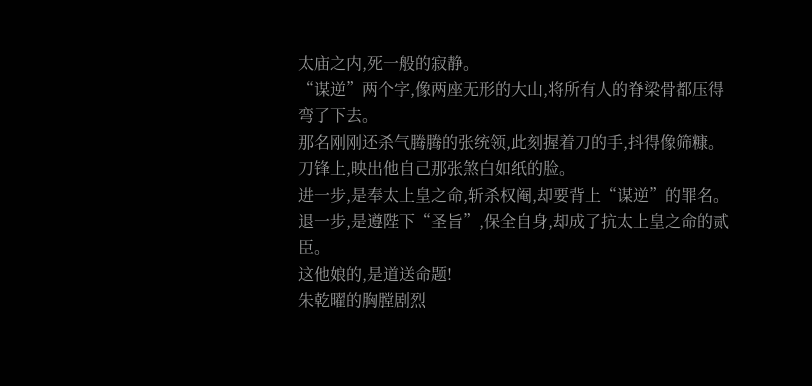太庙之内,死一般的寂静。
“谋逆”两个字,像两座无形的大山,将所有人的脊梁骨都压得弯了下去。
那名刚刚还杀气腾腾的张统领,此刻握着刀的手,抖得像筛糠。刀锋上,映出他自己那张煞白如纸的脸。
进一步,是奉太上皇之命,斩杀权阉,却要背上“谋逆”的罪名。
退一步,是遵陛下“圣旨”,保全自身,却成了抗太上皇之命的贰臣。
这他娘的,是道送命题!
朱乾曜的胸膛剧烈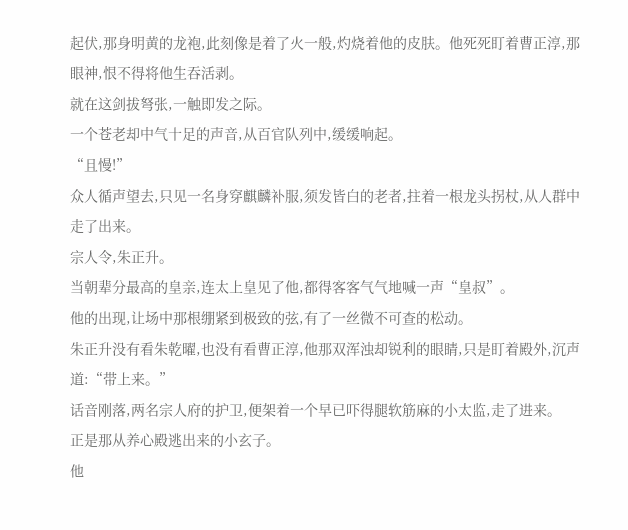起伏,那身明黄的龙袍,此刻像是着了火一般,灼烧着他的皮肤。他死死盯着曹正淳,那眼神,恨不得将他生吞活剥。
就在这剑拔弩张,一触即发之际。
一个苍老却中气十足的声音,从百官队列中,缓缓响起。
“且慢!”
众人循声望去,只见一名身穿麒麟补服,须发皆白的老者,拄着一根龙头拐杖,从人群中走了出来。
宗人令,朱正升。
当朝辈分最高的皇亲,连太上皇见了他,都得客客气气地喊一声“皇叔”。
他的出现,让场中那根绷紧到极致的弦,有了一丝微不可查的松动。
朱正升没有看朱乾曜,也没有看曹正淳,他那双浑浊却锐利的眼睛,只是盯着殿外,沉声道:“带上来。”
话音刚落,两名宗人府的护卫,便架着一个早已吓得腿软筋麻的小太监,走了进来。
正是那从养心殿逃出来的小玄子。
他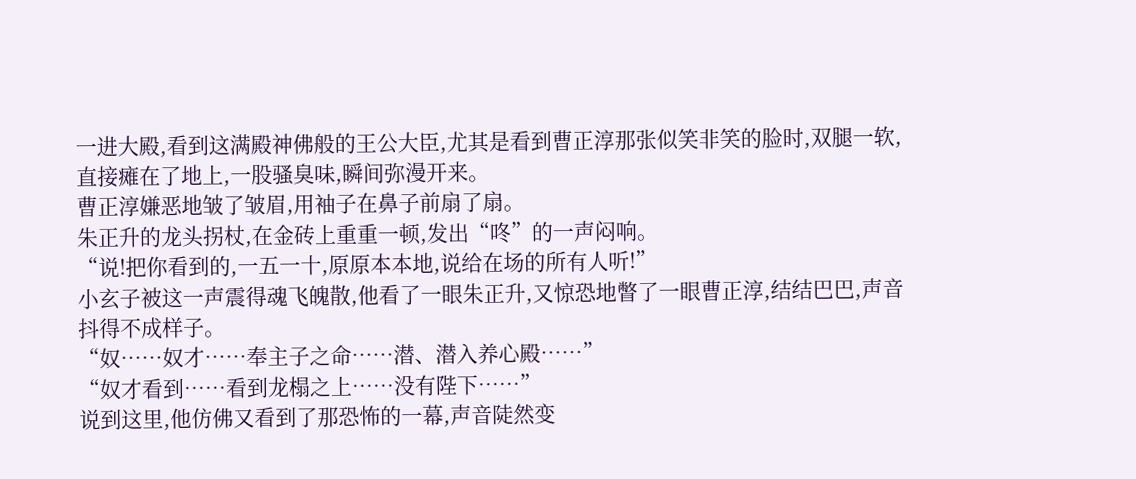一进大殿,看到这满殿神佛般的王公大臣,尤其是看到曹正淳那张似笑非笑的脸时,双腿一软,直接瘫在了地上,一股骚臭味,瞬间弥漫开来。
曹正淳嫌恶地皱了皱眉,用袖子在鼻子前扇了扇。
朱正升的龙头拐杖,在金砖上重重一顿,发出“咚”的一声闷响。
“说!把你看到的,一五一十,原原本本地,说给在场的所有人听!”
小玄子被这一声震得魂飞魄散,他看了一眼朱正升,又惊恐地瞥了一眼曹正淳,结结巴巴,声音抖得不成样子。
“奴……奴才……奉主子之命……潜、潜入养心殿……”
“奴才看到……看到龙榻之上……没有陛下……”
说到这里,他仿佛又看到了那恐怖的一幕,声音陡然变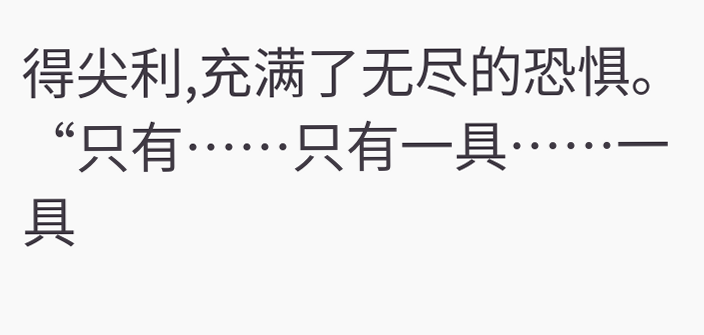得尖利,充满了无尽的恐惧。
“只有……只有一具……一具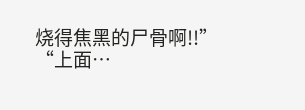烧得焦黑的尸骨啊!!”
“上面…